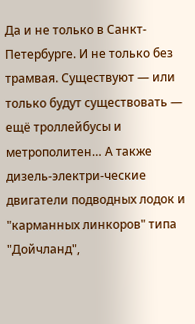Да и не только в Санкт-Петербурге. И не только без трамвая. Существуют — или только будут существовать — ещё троллейбусы и метрополитен… А также дизель-электри-ческие двигатели подводных лодок и "карманных линкоров" типа "Дойчланд",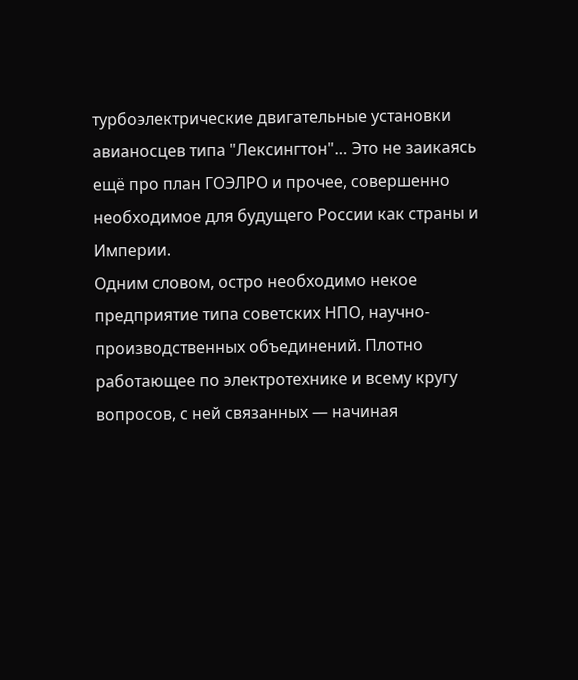турбоэлектрические двигательные установки авианосцев типа "Лексингтон"… Это не заикаясь ещё про план ГОЭЛРО и прочее, совершенно необходимое для будущего России как страны и Империи.
Одним словом, остро необходимо некое предприятие типа советских НПО, научно-производственных объединений. Плотно работающее по электротехнике и всему кругу вопросов, с ней связанных — начиная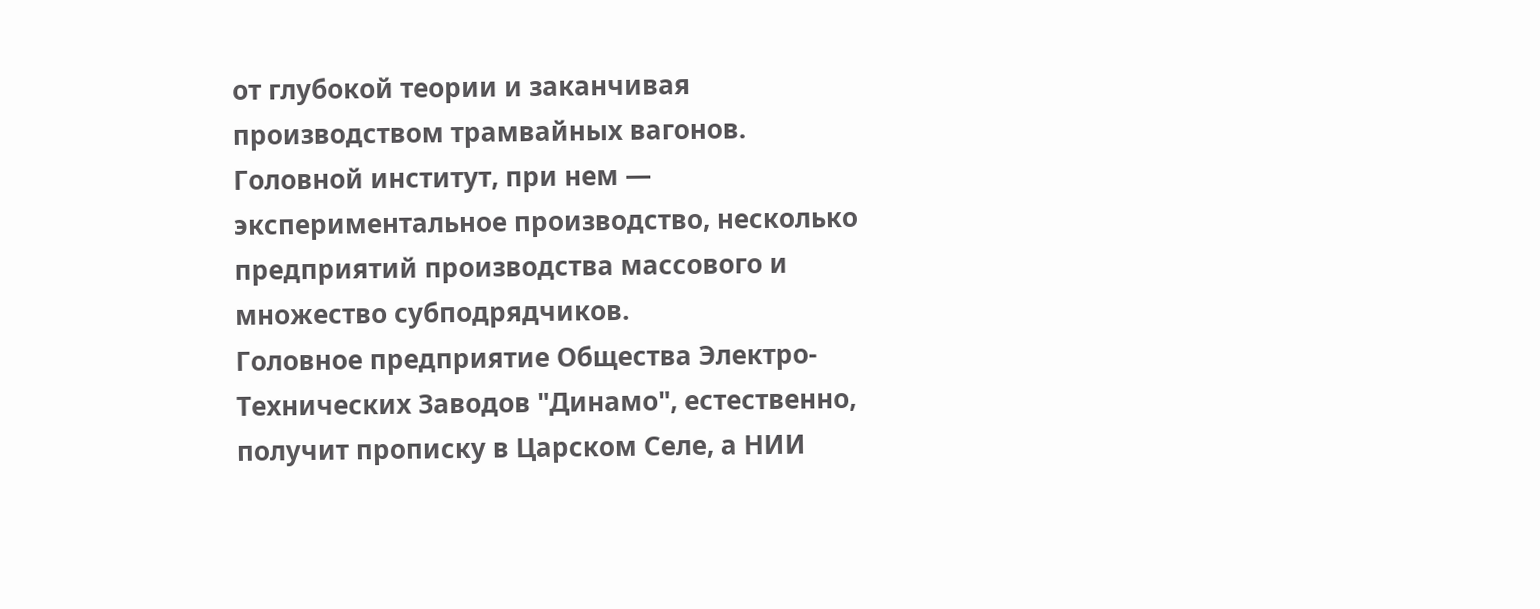от глубокой теории и заканчивая производством трамвайных вагонов. Головной институт, при нем — экспериментальное производство, несколько предприятий производства массового и множество субподрядчиков.
Головное предприятие Общества Электро-Технических Заводов "Динамо", естественно, получит прописку в Царском Селе, а НИИ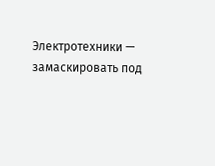Электротехники — замаскировать под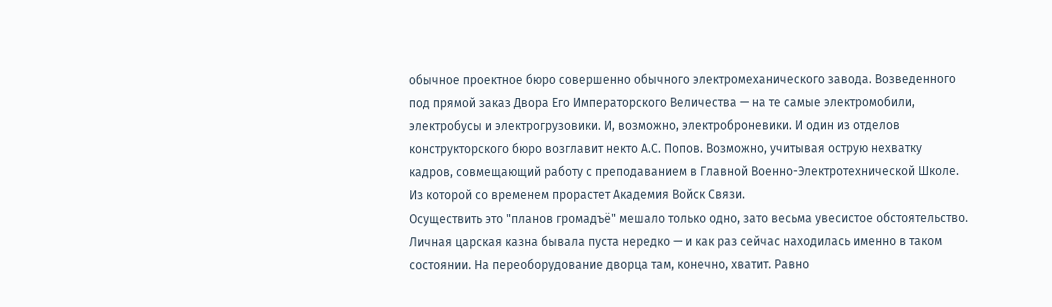обычное проектное бюро совершенно обычного электромеханического завода. Возведенного под прямой заказ Двора Его Императорского Величества — на те самые электромобили, электробусы и электрогрузовики. И, возможно, электроброневики. И один из отделов конструкторского бюро возглавит некто А.С. Попов. Возможно, учитывая острую нехватку кадров, совмещающий работу с преподаванием в Главной Военно-Электротехнической Школе. Из которой со временем прорастет Академия Войск Связи.
Осуществить это "планов громадъё" мешало только одно, зато весьма увесистое обстоятельство. Личная царская казна бывала пуста нередко — и как раз сейчас находилась именно в таком состоянии. На переоборудование дворца там, конечно, хватит. Равно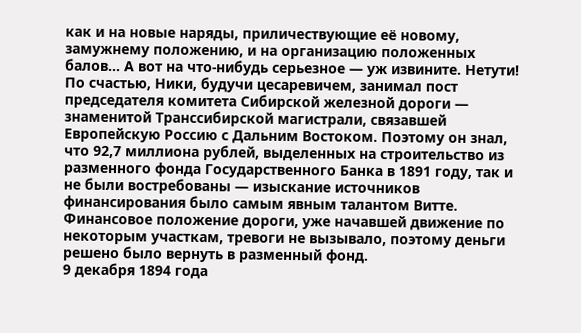как и на новые наряды, приличествующие её новому, замужнему положению, и на организацию положенных балов… А вот на что-нибудь серьезное — уж извините. Нетути!
По счастью, Ники, будучи цесаревичем, занимал пост председателя комитета Сибирской железной дороги — знаменитой Транссибирской магистрали, связавшей Европейскую Россию с Дальним Востоком. Поэтому он знал, что 92,7 миллиона рублей, выделенных на строительство из разменного фонда Государственного Банка в 1891 году, так и не были востребованы — изыскание источников финансирования было самым явным талантом Витте. Финансовое положение дороги, уже начавшей движение по некоторым участкам, тревоги не вызывало, поэтому деньги решено было вернуть в разменный фонд.
9 декабря 1894 года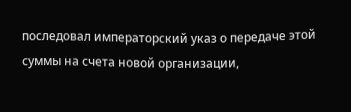последовал императорский указ о передаче этой суммы на счета новой организации,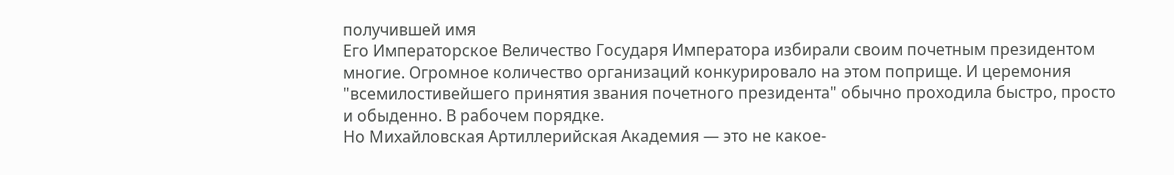получившей имя
Его Императорское Величество Государя Императора избирали своим почетным президентом многие. Огромное количество организаций конкурировало на этом поприще. И церемония "всемилостивейшего принятия звания почетного президента" обычно проходила быстро, просто и обыденно. В рабочем порядке.
Но Михайловская Артиллерийская Академия — это не какое-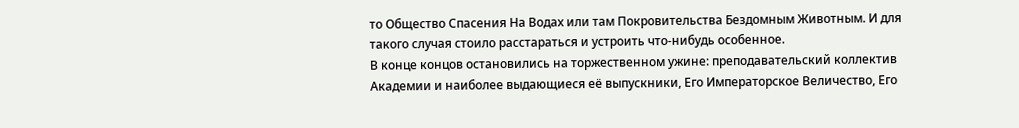то Общество Спасения На Водах или там Покровительства Бездомным Животным. И для такого случая стоило расстараться и устроить что-нибудь особенное.
В конце концов остановились на торжественном ужине: преподавательский коллектив Академии и наиболее выдающиеся её выпускники, Его Императорское Величество, Его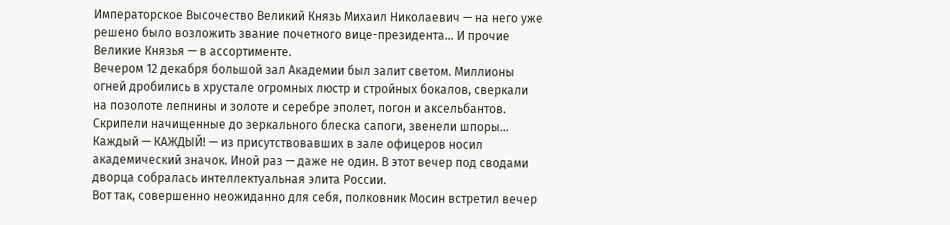Императорское Высочество Великий Князь Михаил Николаевич — на него уже решено было возложить звание почетного вице-президента… И прочие Великие Князья — в ассортименте.
Вечером 12 декабря большой зал Академии был залит светом. Миллионы огней дробились в хрустале огромных люстр и стройных бокалов, сверкали на позолоте лепнины и золоте и серебре эполет, погон и аксельбантов. Скрипели начищенные до зеркального блеска сапоги, звенели шпоры… Каждый — КАЖДЫЙ! — из присутствовавших в зале офицеров носил академический значок. Иной раз — даже не один. В этот вечер под сводами дворца собралась интеллектуальная элита России.
Вот так, совершенно неожиданно для себя, полковник Мосин встретил вечер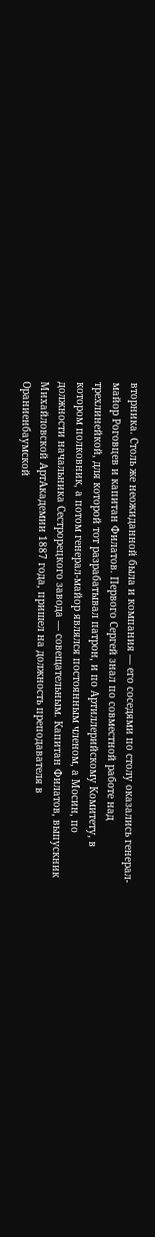вторника. Столь же неожиданной была и компания — его соседями по столу оказались генерал-майор Роговцев и капитан Филатов. Первого Сергей знал по совместной работе над трехлинейкой, для которой тот разрабатывал патрон, и по Артиллерийскому Комитету, в котором полковник, а потом генерал-майор являлся постоянным членом, а Мосин, по должности начальника Сестрорецкого завода — совещательным. Капитан Филатов, выпускник Михайловской АртАкадемии 1887 года, пришел на должность преподавателя в Ораниенбаумской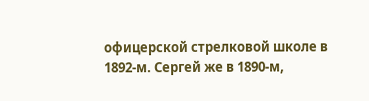офицерской стрелковой школе в 1892-м. Сергей же в 1890-м,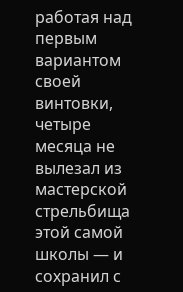работая над первым вариантом своей винтовки, четыре месяца не вылезал из мастерской стрельбища этой самой школы — и сохранил с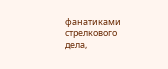фанатиками стрелкового дела,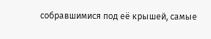собравшимися под её крышей, самые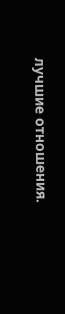лучшие отношения.